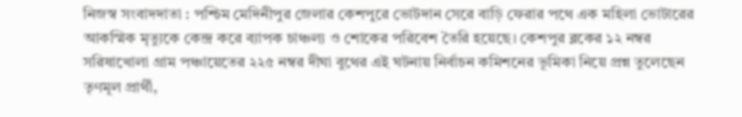নিজস্ব সংবাদদাতা : পশ্চিম মেদিনীপুর জেলার কেশপুরে ভোটদান সেরে বাড়ি ফেরার পথে এক মহিলা ভোটারের আকস্মিক মৃত্যুকে কেন্দ্র করে ব্যাপক চাঞ্চল্য ও শোকের পরিবেশ তৈরি হয়েছে। কেশপুর ব্লকের ১২ নম্বর সরিষাখোলা গ্রাম পঞ্চায়েতের ২২৫ নম্বর দীঘা বুথের এই ঘটনায় নির্বাচন কমিশনের ভূমিকা নিয়ে প্রশ্ন তুলেছেন তৃণমূল প্রার্থী,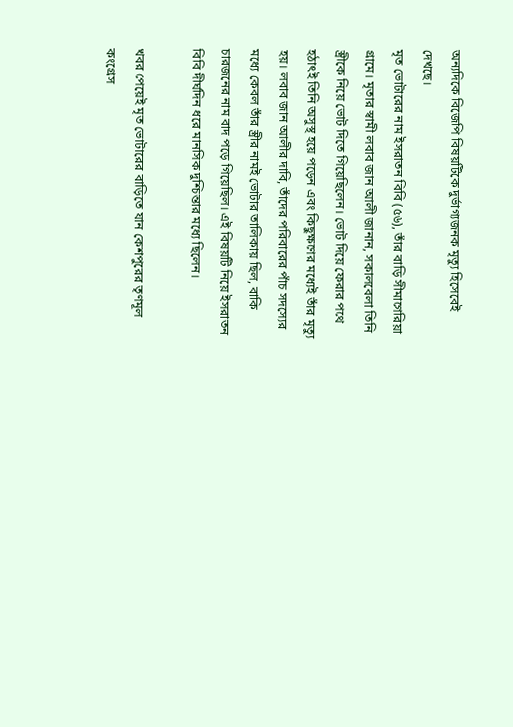অন্যদিকে বিজেপি বিষয়টিকে দুর্ভাগ্যজনক মৃত্যু হিসেবেই দেখছে।
মৃত ভোটারের নাম ইসরাতন বিবি (৫৬), তাঁর বাড়ি সীমাগেরিয়া গ্রামে। মৃতার স্বামী লবাব জান আলী জানান, সকালবেলা তিনি স্ত্রীকে নিয়ে ভোট দিতে গিয়েছিলেন। ভোট দিয়ে ফেরার পথে হঠাৎই তিনি অসুস্থ হয়ে পড়েন এবং কিছুক্ষণের মধ্যেই তাঁর মৃত্যু হয়। লবাব জান আলীর দাবি, তাঁদের পরিবারের পাঁচ সদস্যের মধ্যে কেবল তাঁর স্ত্রীর নামই ভোটার তালিকায় ছিল, বাকি চারজনের নাম বাদ পড়ে গিয়েছিল। এই বিষয়টি নিয়ে ইসরাতন বিবি দীর্ঘদিন ধরে মানসিক দুশ্চিন্তার মধ্যে ছিলেন।

খবর পেয়েই মৃত ভোটারের বাড়িতে যান কেশপুরের তৃণমূল কংগ্রেস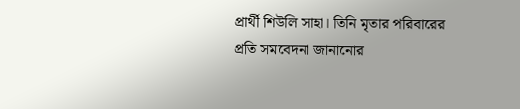প্রার্থী শিউলি সাহা। তিনি মৃতার পরিবারের প্রতি সমবেদনা জানানোর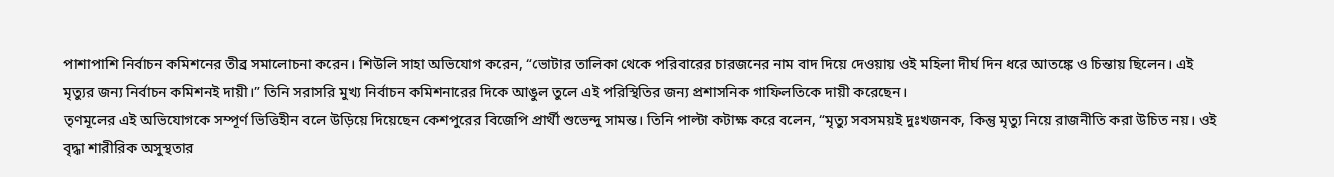পাশাপাশি নির্বাচন কমিশনের তীব্র সমালোচনা করেন। শিউলি সাহা অভিযোগ করেন, “ভোটার তালিকা থেকে পরিবারের চারজনের নাম বাদ দিয়ে দেওয়ায় ওই মহিলা দীর্ঘ দিন ধরে আতঙ্কে ও চিন্তায় ছিলেন। এই মৃত্যুর জন্য নির্বাচন কমিশনই দায়ী।” তিনি সরাসরি মুখ্য নির্বাচন কমিশনারের দিকে আঙুল তুলে এই পরিস্থিতির জন্য প্রশাসনিক গাফিলতিকে দায়ী করেছেন।
তৃণমূলের এই অভিযোগকে সম্পূর্ণ ভিত্তিহীন বলে উড়িয়ে দিয়েছেন কেশপুরের বিজেপি প্রার্থী শুভেন্দু সামন্ত। তিনি পাল্টা কটাক্ষ করে বলেন, “মৃত্যু সবসময়ই দুঃখজনক, কিন্তু মৃত্যু নিয়ে রাজনীতি করা উচিত নয়। ওই বৃদ্ধা শারীরিক অসুস্থতার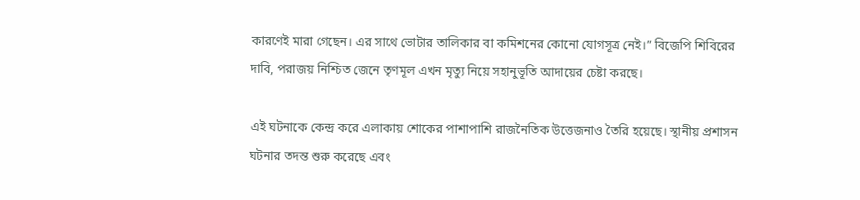কারণেই মারা গেছেন। এর সাথে ভোটার তালিকার বা কমিশনের কোনো যোগসূত্র নেই।” বিজেপি শিবিরের দাবি, পরাজয় নিশ্চিত জেনে তৃণমূল এখন মৃত্যু নিয়ে সহানুভূতি আদায়ের চেষ্টা করছে।

এই ঘটনাকে কেন্দ্র করে এলাকায় শোকের পাশাপাশি রাজনৈতিক উত্তেজনাও তৈরি হয়েছে। স্থানীয় প্রশাসন ঘটনার তদন্ত শুরু করেছে এবং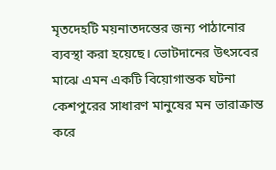মৃতদেহটি ময়নাতদন্তের জন্য পাঠানোর ব্যবস্থা করা হয়েছে। ভোটদানের উৎসবের মাঝে এমন একটি বিয়োগান্তক ঘটনা কেশপুরের সাধারণ মানুষের মন ভারাক্রান্ত করে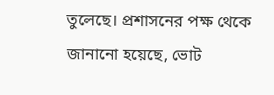তুলেছে। প্রশাসনের পক্ষ থেকে জানানো হয়েছে, ভোট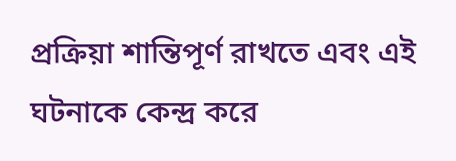প্রক্রিয়া শান্তিপূর্ণ রাখতে এবং এই ঘটনাকে কেন্দ্র করে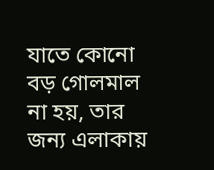যাতে কোনো বড় গোলমাল না হয়, তার জন্য এলাকায়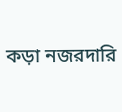কড়া নজরদারি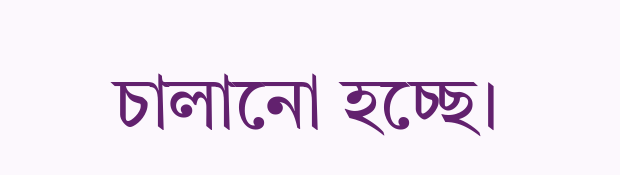চালানো হচ্ছে।